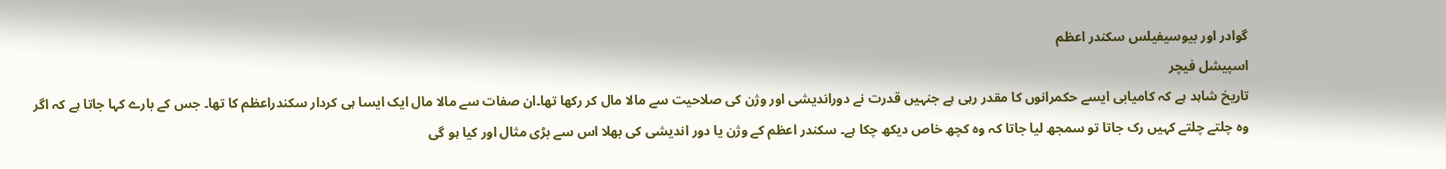گوادر اور بیوسیفیلس سکندر اعظم
اسپیشل فیچر
تاریخ شاہد ہے کہ کامیابی ایسے حکمرانوں کا مقدر رہی ہے جنہیں قدرت نے دوراندیشی اور وژن کی صلاحیت سے مالا مال کر رکھا تھا۔ان صفات سے مالا مال ایک ایسا ہی کردار سکندراعظم کا تھا۔ جس کے بارے کہا جاتا ہے کہ اگر وہ چلتے چلتے کہیں رک جاتا تو سمجھ لیا جاتا کہ وہ کچھ خاص دیکھ چکا ہے۔ سکندر اعظم کے وژن یا دور اندیشی کی بھلا اس سے بڑی مثال اور کیا ہو گی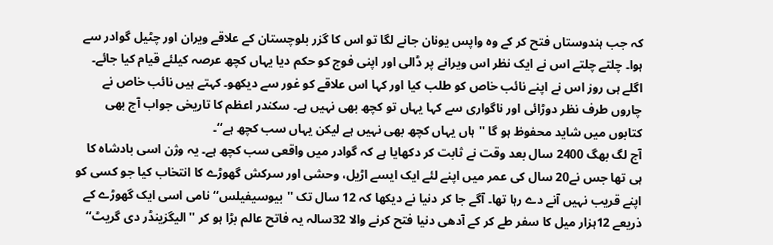کہ جب ہندوستاں فتح کر کے وہ واپس یونان جانے لگا تو اس کا گزر بلوچستان کے علاقے ویران اور چٹیل گوادر سے ہوا۔ چلتے چلتے اس نے ایک نظر اس ویرانے پر ڈالی اور اپنی فوج کو حکم دیا یہاں کچھ عرصہ کیلئے قیام کیا جائے۔ اگلے ہی روز اس نے اپنے نائب خاص کو طلب کیا اور کہا اس علاقے کو غور سے دیکھو۔ کہتے ہیں نائب خاص نے چاروں طرف نظر دوڑائی اور ناگواری سے کہا یہاں تو کچھ بھی نہیں ہے۔ سکندر اعظم کا تاریخی جواب آج بھی کتابوں میں شاید محفوظ ہو گا ''ہاں یہاں کچھ بھی نہیں ہے لیکن یہاں سب کچھ ہے‘‘۔
آج لگ بھگ 2400 سال بعد وقت نے ثابت کر دکھایا ہے کہ گوادر میں واقعی سب کچھ ہے۔ یہ وژن اسی بادشاہ کا ہی تھا جس نے20 سال کی عمر میں اپنے لئے ایک ایسے اڑیل، وحشی اور سرکش گھوڑے کا انتخاب کیا جو کسی کو اپنے قریب نہیں آنے دے رہا تھا۔ آگے جا کر دنیا نے دیکھا کہ 12 سال تک ''بیوسیفیلس‘‘ نامی اسی ایک گھوڑے کے ذریعے 12ہزار میل کا سفر طے کر کے آدھی دنیا فتح کرنے والا 32سالہ یہ فاتح عالم بڑا ہو کر ''الیگزینڈر دی گریٹ‘‘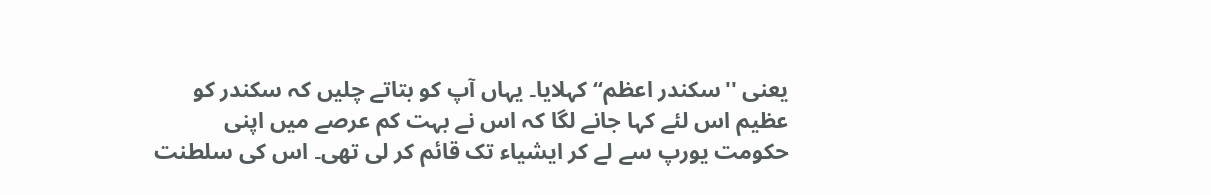یعنی ''سکندر اعظم‘‘ کہلایا۔ یہاں آپ کو بتاتے چلیں کہ سکندر کو عظیم اس لئے کہا جانے لگا کہ اس نے بہت کم عرصے میں اپنی حکومت یورپ سے لے کر ایشیاء تک قائم کر لی تھی۔ اس کی سلطنت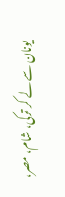یونان سے لے کر ترکی، شام، مصر،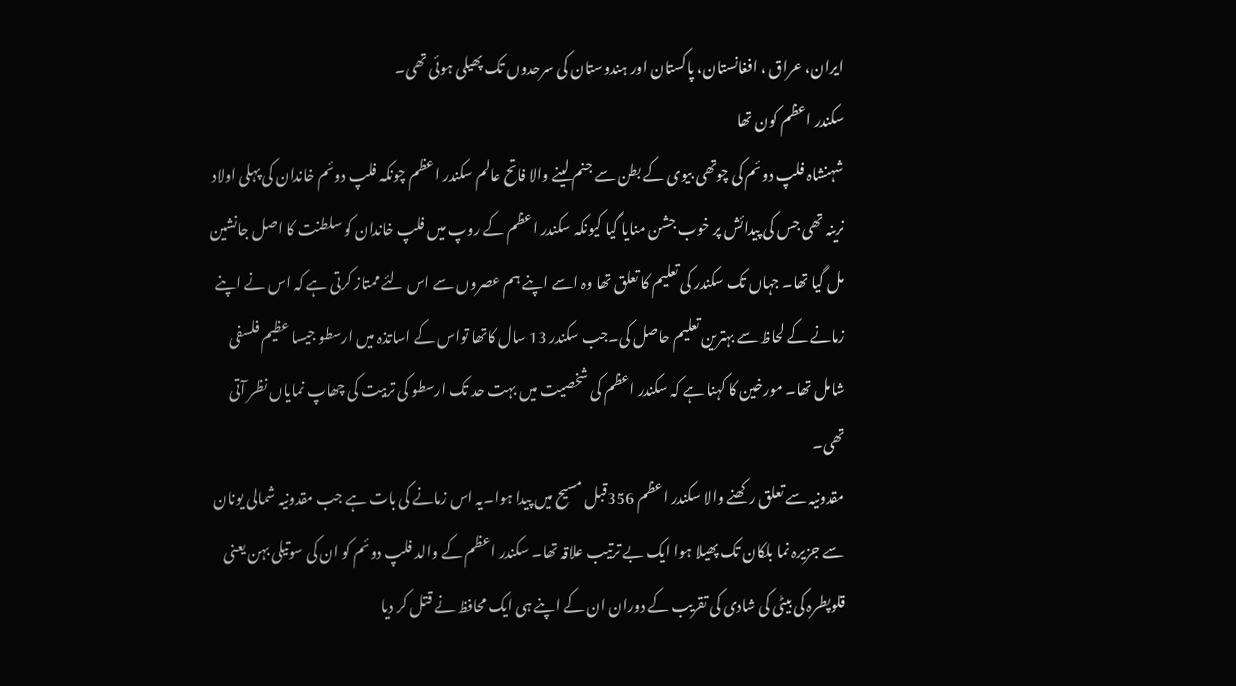ایران، عراق ، افغانستان، پاکستان اور ہندوستان کی سرحدوں تک پھیلی ہوئی تھی۔
سکندر اعظم کون تھا
شہنشاہ فلپ دوئم کی چوتھی بیوی کے بطن سے جنم لینے والا فاتح عالم سکندر اعظم چونکہ فلپ دوئم خاندان کی پہلی اولاد نرینہ تھی جس کی پیدائش پر خوب جشن منایا گیا کیونکہ سکندر اعظم کے روپ میں فلپ خاندان کو سلطنت کا اصل جانشین مل گیا تھا۔ جہاں تک سکندر کی تعلیم کا تعلق تھا وہ اسے اپنے ہم عصروں سے اس لئے ممتاز کرتی ہے کہ اس نے اپنے زمانے کے لحاظ سے بہترین تعلیم حاصل کی۔جب سکندر 13 سال کاتھا تواس کے اساتذہ میں ارسطو جیسا عظیم فلسفی شامل تھا۔ مورخین کا کہنا ہے کہ سکندر اعظم کی شخصیت میں بہت حد تک ارسطو کی تربیت کی چھاپ نمایاں نظر آتی تھی۔
مقدونیہ سے تعلق رکھنے والا سکندر اعظم 356قبل مسیح میں پیدا ہوا۔یہ اس زمانے کی بات ہے جب مقدونیہ شمالی یونان سے جزیرہ نما بلکان تک پھیلا ہوا ایک بے ترتیب علاقہ تھا۔ سکندر اعظم کے والد فلپ دوئم کو ان کی سوتیلی بہن یعنی قلوپطرہ کی بیٹی کی شادی کی تقریب کے دوران ان کے اپنے ہی ایک محافظ نے قتل کر دیا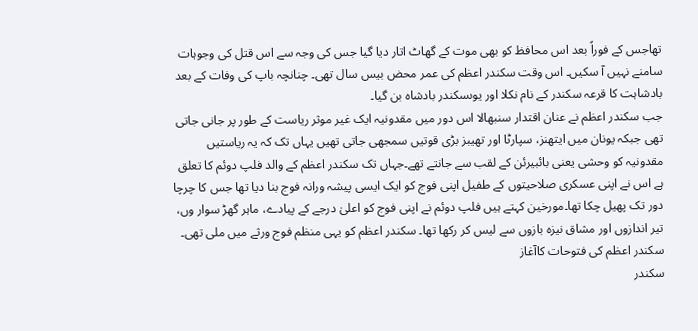تھاجس کے فوراً بعد اس محافظ کو بھی موت کے گھاٹ اتار دیا گیا جس کی وجہ سے اس قتل کی وجوہات سامنے نہیں آ سکیں۔ اس وقت سکندر اعظم کی عمر محض بیس سال تھی۔ چنانچہ باپ کی وفات کے بعد بادشاہت کا قرعہ سکندر کے نام نکلا اور یوںسکندر بادشاہ بن گیا۔
جب سکندر اعظم نے عنان اقتدار سنبھالا اس دور میں مقدونیہ ایک غیر موثر ریاست کے طور پر جانی جاتی تھی جبکہ یونان میں ایتھنز، سپارٹا اور تھیبز بڑی قوتیں سمجھی جاتی تھیں یہاں تک کہ یہ ریاستیں مقدونیہ کو وحشی یعنی بائبیرئن کے لقب سے جانتے تھے۔جہاں تک سکندر اعظم کے والد فلپ دوئم کا تعلق ہے اس نے اپنی عسکری صلاحیتوں کے طفیل اپنی فوج کو ایک ایسی پیشہ ورانہ فوج بنا دیا تھا جس کا چرچا دور تک پھیل چکا تھا۔مورخین کہتے ہیں فلپ دوئم نے اپنی فوج کو اعلیٰ درجے کے پیادے، ماہر گھڑ سوار وں، تیر اندازوں اور مشاق نیزہ بازوں سے لیس کر رکھا تھا۔ سکندر اعظم کو یہی منظم فوج ورثے میں ملی تھی۔
سکندر اعظم کی فتوحات کاآغاز
سکندر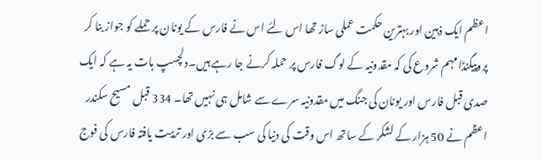اعظم ایک ذہین اور بہترین حکمت عملی ساز تھا اس لئے اس نے فارس کے یونان پر حملے کو جواز بنا کر پروپیگنڈا مہم شروع کی کہ مقدونیہ کے لوگ فارس پر حملہ کرنے جا رہے ہیں۔دلچسپ بات یہ ہے کہ ایک صدی قبل فارس اور یونان کی جنگ میں مقدونیہ سرے سے شامل ہی نہیں تھا۔ 334 قبل مسیح سکندر اعظم نے 50 ہزار کے لشکر کے ساتھ اس وقت کی دنیا کی سب سے بڑی اور تربیت یافتہ فارس کی فوج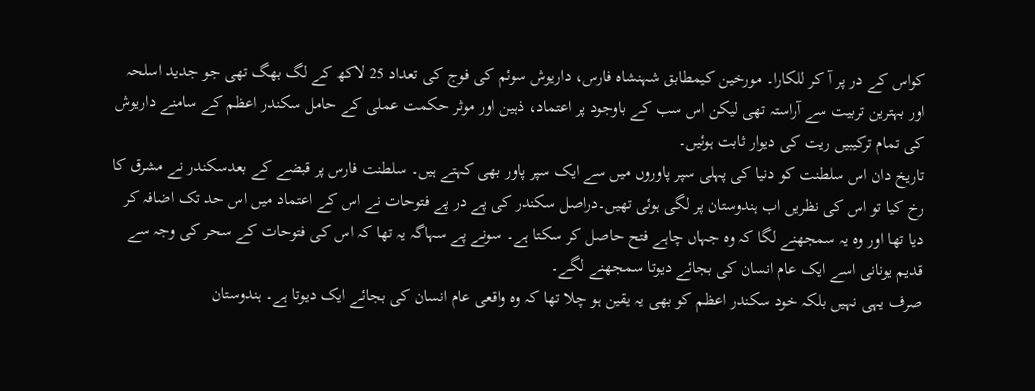کواس کے در پر آ کر للکارا۔ مورخین کیمطابق شہنشاہ فارس، داریوش سوئم کی فوج کی تعداد 25 لاکھ کے لگ بھگ تھی جو جدید اسلحہ اور بہترین تربیت سے آراستہ تھی لیکن اس سب کے باوجود پر اعتماد، ذہین اور موثر حکمت عملی کے حامل سکندر اعظم کے سامنے داریوش کی تمام ترکیبیں ریت کی دیوار ثابت ہوئیں۔
تاریخ دان اس سلطنت کو دنیا کی پہلی سپر پاوروں میں سے ایک سپر پاور بھی کہتے ہیں۔ سلطنت فارس پر قبضے کے بعدسکندر نے مشرق کا رخ کیا تو اس کی نظریں اب ہندوستان پر لگی ہوئی تھیں۔دراصل سکندر کی پے در پے فتوحات نے اس کے اعتماد میں اس حد تک اضافہ کر دیا تھا اور وہ یہ سمجھنے لگا کہ وہ جہاں چاہے فتح حاصل کر سکتا ہے۔ سونے پے سہاگہ یہ تھا کہ اس کی فتوحات کے سحر کی وجہ سے قدیم یونانی اسے ایک عام انسان کی بجائے دیوتا سمجھنے لگے۔
صرف یہی نہیں بلکہ خود سکندر اعظم کو بھی یہ یقین ہو چلا تھا کہ وہ واقعی عام انسان کی بجائے ایک دیوتا ہے۔ ہندوستان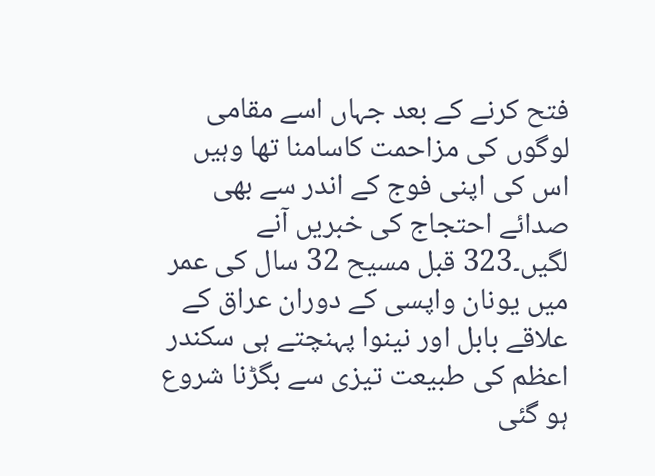فتح کرنے کے بعد جہاں اسے مقامی لوگوں کی مزاحمت کاسامنا تھا وہیں اس کی اپنی فوج کے اندر سے بھی صدائے احتجاج کی خبریں آنے لگیں۔323 قبل مسیح 32 سال کی عمر میں یونان واپسی کے دوران عراق کے علاقے بابل اور نینوا پہنچتے ہی سکندر اعظم کی طبیعت تیزی سے بگڑنا شروع ہو گئی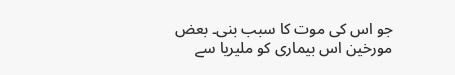جو اس کی موت کا سبب بنی۔ بعض مورخین اس بیماری کو ملیریا سے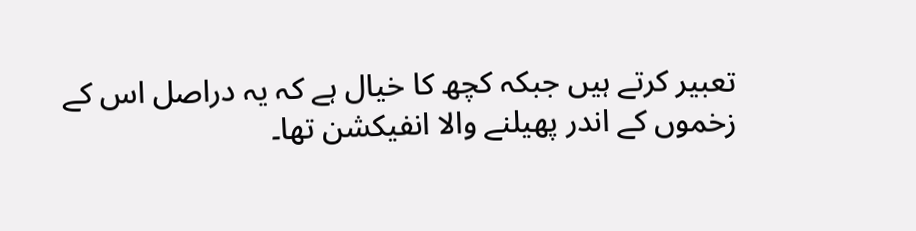تعبیر کرتے ہیں جبکہ کچھ کا خیال ہے کہ یہ دراصل اس کے زخموں کے اندر پھیلنے والا انفیکشن تھا۔